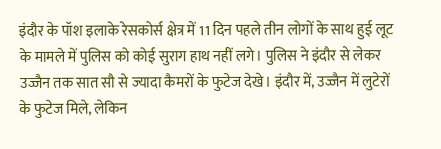इंदौर के पॉश इलाके रेसकोर्स क्षेत्र में 11 दिन पहले तीन लोगों के साथ हुई लूट के मामले में पुलिस को कोई सुराग हाथ नहीं लगे। पुलिस ने इंदौर से लेकर उज्जैन तक सात सौ से ज्यादा कैमरों के फुटेज देखे। इंदौर में, उज्जैन में लुटेरों के फुटेज मिले, लेकिन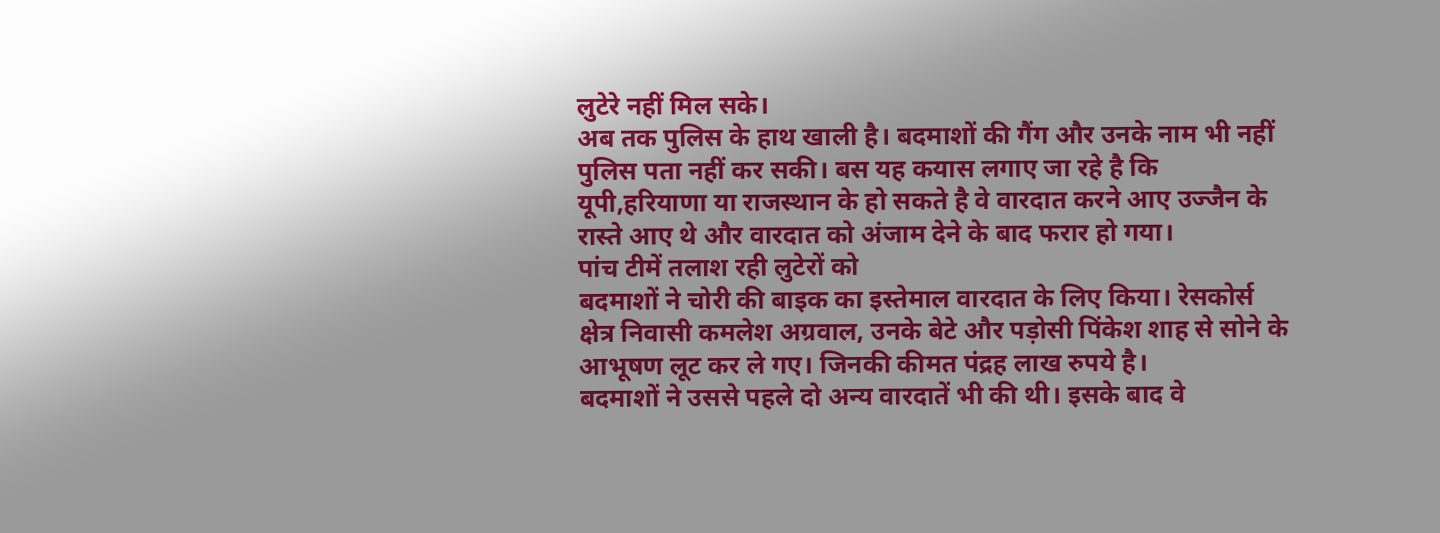लुटेरे नहीं मिल सके।
अब तक पुलिस के हाथ खाली है। बदमाशों की गैंग और उनके नाम भी नहीं पुलिस पता नहीं कर सकी। बस यह कयास लगाए जा रहे है कि यूपी,हरियाणा या राजस्थान के हो सकते है वे वारदात करने आए उज्जैन के रास्ते आए थे और वारदात को अंजाम देने के बाद फरार हो गया।
पांच टीमें तलाश रही लुटेरों को
बदमाशों ने चोरी की बाइक का इस्तेमाल वारदात के लिए किया। रेसकोर्स क्षेत्र निवासी कमलेश अग्रवाल, उनके बेटे और पड़ोसी पिंकेश शाह से सोने के आभूषण लूट कर ले गए। जिनकी कीमत पंद्रह लाख रुपये है।
बदमाशों ने उससे पहले दो अन्य वारदातें भी की थी। इसके बाद वे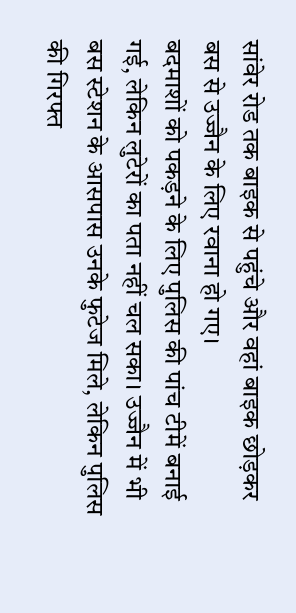सांवेर रोड तक बाइक से पहुंचे और वहां बाइक छोड़कर बस से उज्जैन के लिए रवाना हो गए।
बदमाशों को पकड़ने के लिए पुलिस की पांच टीमें बनाई गई, लेकिन लुटेरों का पता नहीं चल सका। उज्जैन में भी बस स्टेशन के आसपास उनके फुटेज मिले, लेकिन पुलिस की गिरफ्त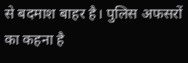से बदमाश बाहर है। पुलिस अफसरों का कहना है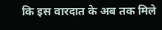कि इस वारदात के अब तक मिले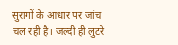सुरागों के आधार पर जांच चल रही है। जल्दी ही लुटरे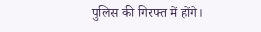पुलिस की गिरफ्त में होंगे।